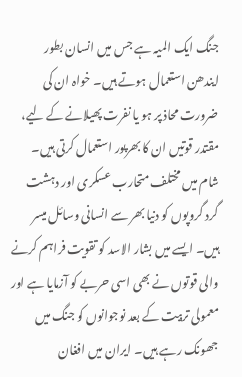جنگ ایک المیہ ہے جس میں انسان بطور ایندھن استعمال ہوتے ہیں۔ خواہ ان کی ضرورت محاذ پر ہو یا نفرت پھیلانے کے لیے، مقتدر قوتیں ان کا بھرپور استعمال کرتی ہیں۔ شام میں مختلف متحارب عسکری اور دہشت گرد گروپوں کو دنیا بھر سے انسانی وسائل میسر ہیں۔ ایسے میں بشار الاسد کو تقویت فراہم کرنے والی قوتوں نے بھی اسی حربے کو آزمایا ہے اور معمولی تربیت کے بعد نوجوانوں کو جنگ میں جھونک رہے ہیں۔ ایران میں افغان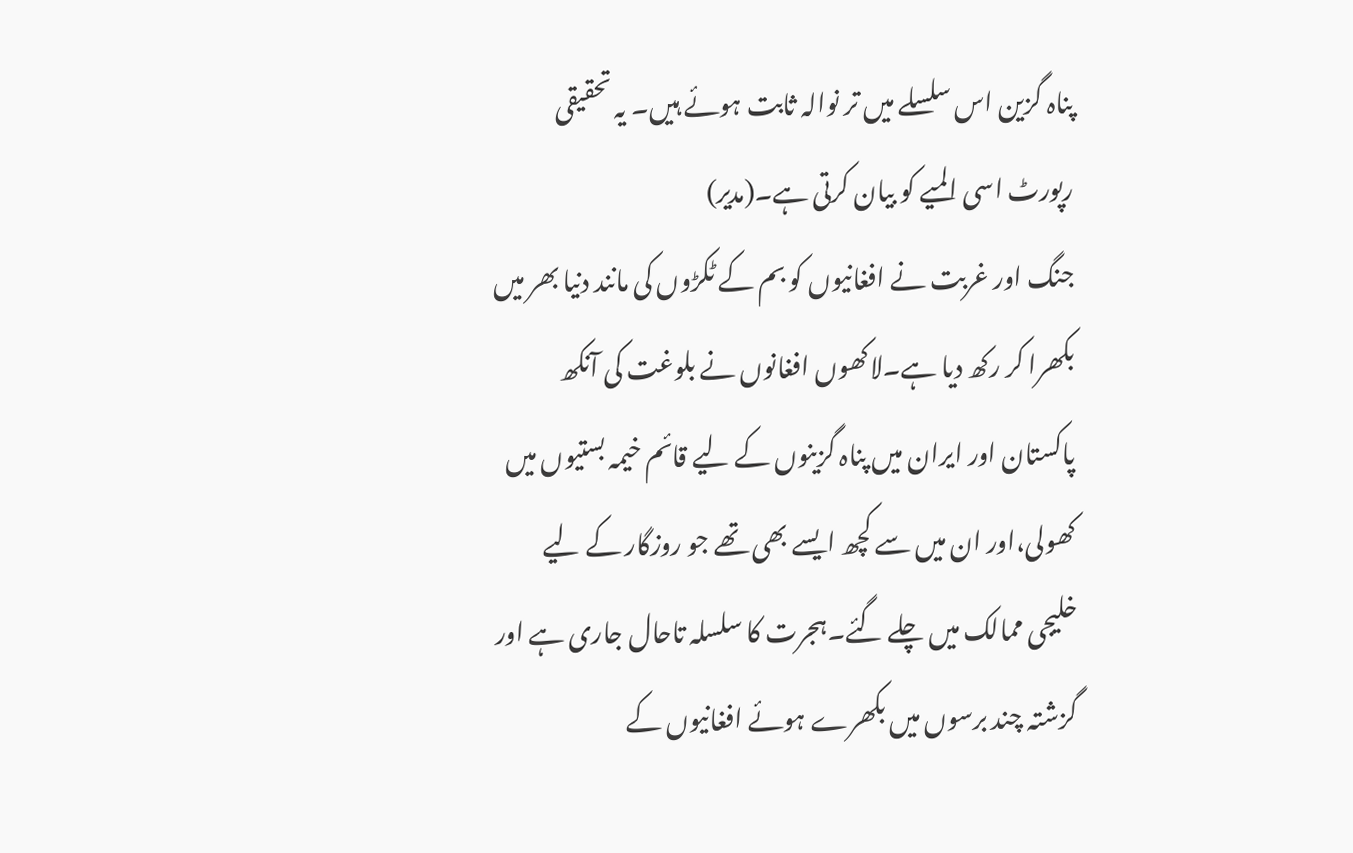پناہ گزین اس سلسلے میں تر نوالہ ثابت ہوئے ہیں۔ یہ تحقیقی رپورٹ اسی المیے کو بیان کرتی ہے۔(مدیر)
جنگ اور غربت نے افغانیوں کو بم کے ٹکڑوں کی مانند دنیا بھر میں بکھرا کر رکھ دیا ہے۔لاکھوں افغانوں نے بلوغت کی آنکھ پاکستان اور ایران میں پناہ گزینوں کے لیے قائم خیمہ بستیوں میں کھولی،اور ان میں سے کچھ ایسے بھی تھے جو روزگار کے لیے خلیجی ممالک میں چلے گئے۔ہجرت کا سلسلہ تاحال جاری ہے اور گزشتہ چند برسوں میں بکھرے ہوئے افغانیوں کے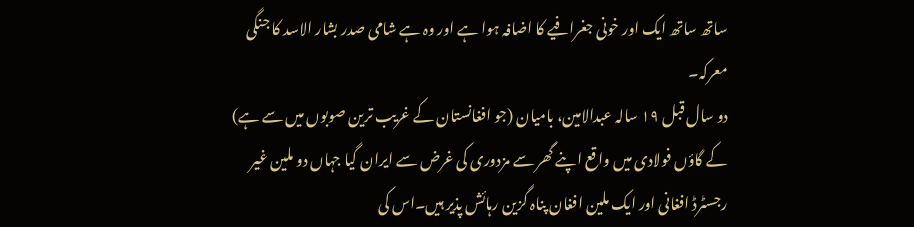ساتھ ساتھ ایک اور خونی جغرافیے کا اضافہ ہوا ہے اور وہ ہے شامی صدر بشار الاسد کا جنگی معرکہ۔
دو سال قبل ۱۹ سالہ عبدالامین، بامیان (جو افغانستان کے غریب ترین صوبوں میں سے ہے) کے گاؤں فولادی میں واقع اپنے گھر سے مزدوری کی غرض سے ایران گیا جہاں دو ملین غیر رجسٹرڈ افغانی اور ایک ملین افغان پناہ گزین رہائش پذیر ہیں۔اس کی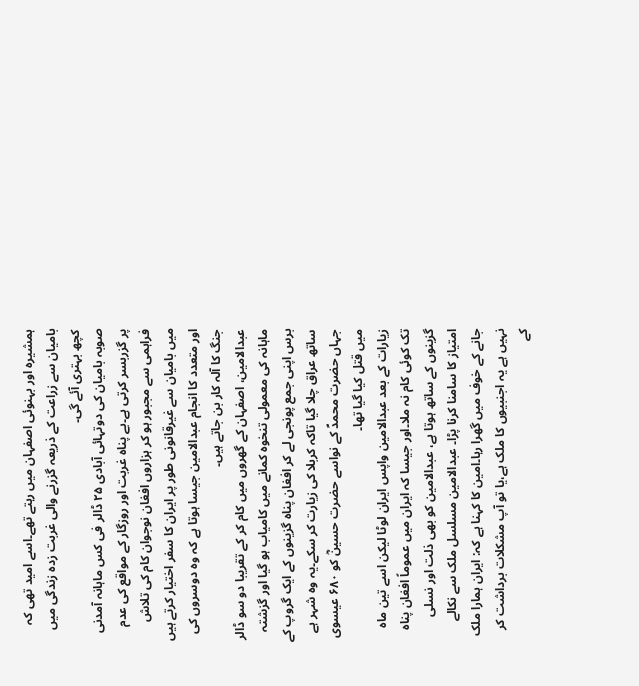ہمشیرہ اور بہنوئی اصفہان میں رہتے تھے۔اسے امید تھی کہ بامیان سے زراعت کے ذریعہ گزرنے والی غربت زدہ زندگی میں کچھ بہتری آئے گی۔
صوبہ بامیان کی دوتہائی آبادی ۲۵ ڈالر فی کس ماہانہ آمدنی پر گزربسر کرتی ہے۔بے پناہ غربت اور روزگار کے مواقع کی عدم فراہمی سے مجبور ہو کر ہزاروں افغان نوجوان کام کی تلاش میں بامیان سے غیرقانونی طور پر ایران کا سفر اختیار کرتے ہیں اور متعدد کا انجام عبدالامین جیسا ہوتا ہے کہ وہ دوسروں کی جنگ کا آلہ کار بن جاتے ہیں۔
عبدالامین، اصفہان کے گھروں میں کام کر کے تقریبا دو سو ڈالر ماہانہ کی معمولی تنخوہ کمانے میں کامیاب ہو گیا اور گزشتہ برس اپنی جمع پونجی لے کر افغان پناہ گزینوں کے ایک گروپ کے ساتھ عراق چلا گیا تاکہ کربلا کی زیارت کر سکے۔یہ وہ شہر ہے جہاں حضرت محمدؐ کے نواسے حضرت حسینؓ کو ۶۸۰ عیسوی میں قتل کیا گیا تھا۔
زیارات کے بعد عبدالامین واپس ایران لوٹا لیکن اسے تین ماہ تک کوئی کام نہ ملا۔اور جیسا کہ ایران میں عموماً افغان پناہ گزینوں کے ساتھ ہوتا ہے، عبدالامین کو بھی ذلت اور نسلی امتیاز کا سامنا کرنا پڑا۔ عبدالامین مسلسل ملک سے نکالے جانے کے خوف میں گھرا رہا۔امین کا کہنا ہے کہ: ایران ہمارا ملک نہیں ہے یہ اجنبیوں کا ملک ہے،یا تو آپ مشکلات برداشت کر کے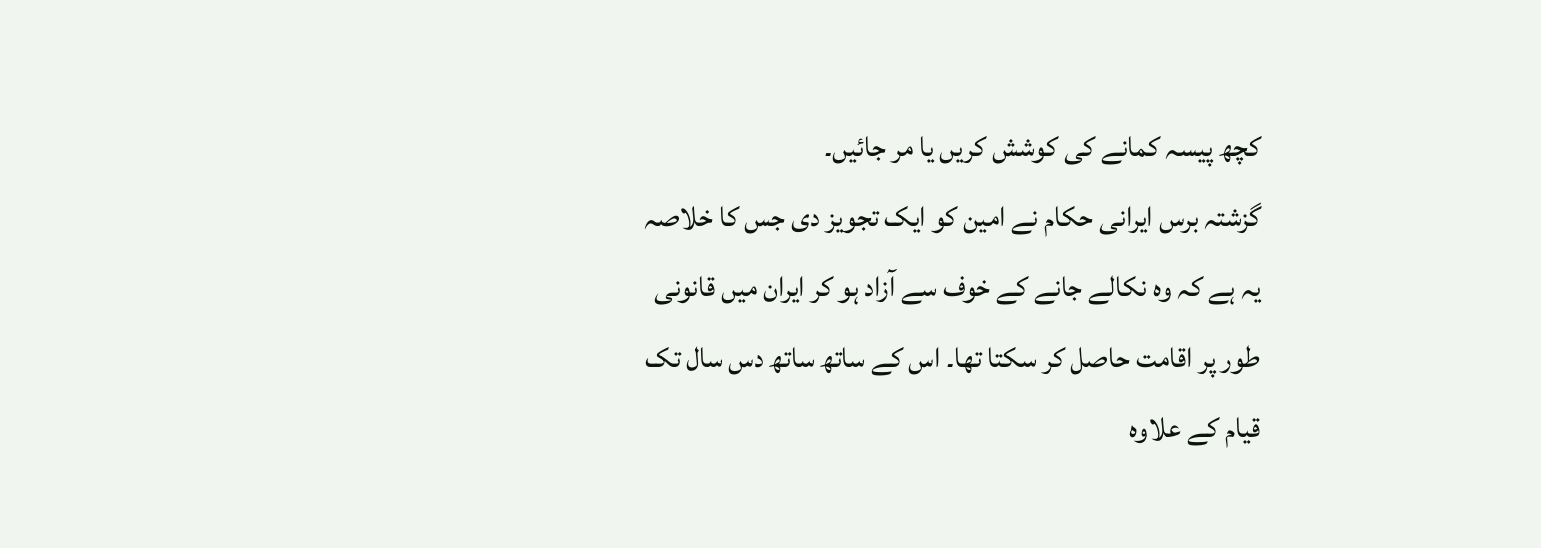کچھ پیسہ کمانے کی کوشش کریں یا مر جائیں۔
گزشتہ برس ایرانی حکام نے امین کو ایک تجویز دی جس کا خلاصہ یہ ہے کہ وہ نکالے جانے کے خوف سے آزاد ہو کر ایران میں قانونی طور پر اقامت حاصل کر سکتا تھا۔ اس کے ساتھ ساتھ دس سال تک قیام کے علاوہ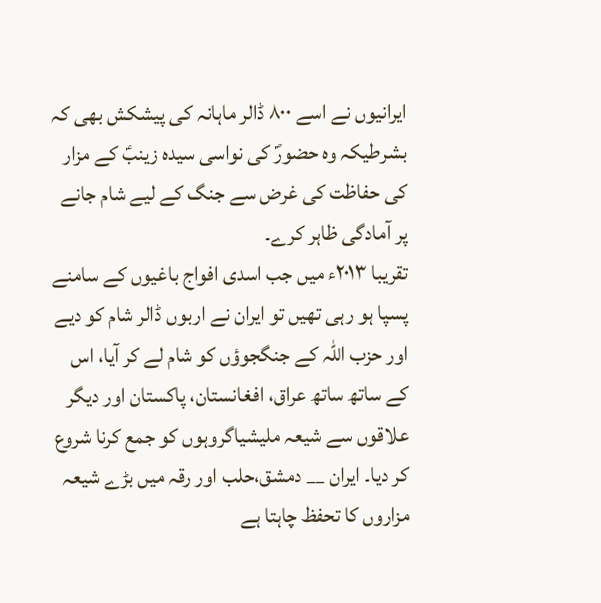ایرانیوں نے اسے ۸۰۰ ڈالر ماہانہ کی پیشکش بھی کہ بشرطیکہ وہ حضورؐ کی نواسی سیدہ زینبؑ کے مزار کی حفاظت کی غرض سے جنگ کے لیے شام جانے پر آمادگی ظاہر کرے۔
تقریبا ۲۰۱۳ء میں جب اسدی افواج باغیوں کے سامنے پسپا ہو رہی تھیں تو ایران نے اربوں ڈالر شام کو دیے اور حزب اللہ کے جنگجوؤں کو شام لے کر آیا، اس کے ساتھ ساتھ عراق، افغانستان، پاکستان اور دیگر علاقوں سے شیعہ ملیشیاگروہوں کو جمع کرنا شروع کر دیا۔ ایران __ دمشق،حلب اور رقہ میں بڑے شیعہ مزاروں کا تحفظ چاہتا ہے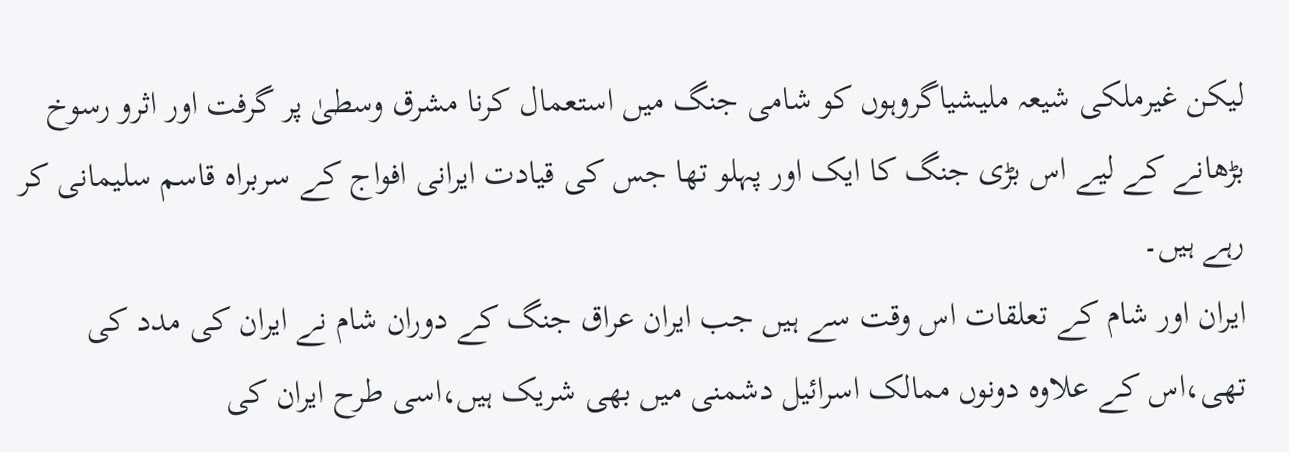لیکن غیرملکی شیعہ ملیشیاگروہوں کو شامی جنگ میں استعمال کرنا مشرق وسطیٰ پر گرفت اور اثرو رسوخ بڑھانے کے لیے اس بڑی جنگ کا ایک اور پہلو تھا جس کی قیادت ایرانی افواج کے سربراہ قاسم سلیمانی کر رہے ہیں۔
ایران اور شام کے تعلقات اس وقت سے ہیں جب ایران عراق جنگ کے دوران شام نے ایران کی مدد کی تھی،اس کے علاوہ دونوں ممالک اسرائیل دشمنی میں بھی شریک ہیں،اسی طرح ایران کی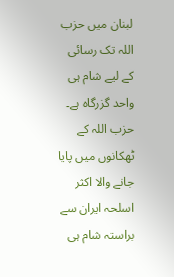لبنان میں حزب اللہ تک رسائی کے لیے شام ہی واحد گزرگاہ ہے۔
حزب اللہ کے ٹھکانوں میں پایا جانے والا اکثر اسلحہ ایران سے براستہ شام ہی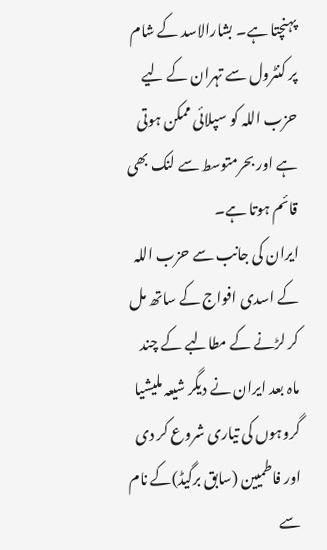پہنچتا ہے۔ بشارالاسد کے شام پر کنٹرول سے تہران کے لیے حزب اللہ کو سپلائی ممکن ہوتی ہے اور بحرمتوسط سے لنک بھی قائم ہوتا ہے۔
ایران کی جانب سے حزب اللہ کے اسدی افواج کے ساتھ مل کر لڑنے کے مطالبے کے چند ماہ بعد ایران نے دیگر شیعہ ملیشیا گروہوں کی تیاری شروع کر دی اور فاطمیین (سابق برگیڈ)کے نام سے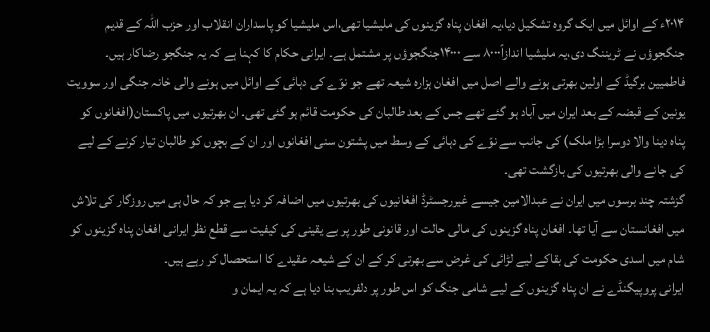۲۰۱۴ء کے اوائل میں ایک گروہ تشکیل دیا،یہ افغان پناہ گزینوں کی ملیشیا تھی،اس ملیشیا کو پاسداران انقلاب اور حزب اللہ کے قدیم جنگجوؤں نے ٹریننگ دی،یہ ملیشیا اندازاً۸۰۰۰ سے ۱۴۰۰۰جنگجوؤں پر مشتمل ہے۔ ایرانی حکام کا کہنا ہے کہ یہ جنگجو رضاکار ہیں۔
فاطمیین برگیڈ کے اولین بھرتی ہونے والے اصل میں افغان ہزارہ شیعہ تھے جو نوّے کی دہائی کے اوائل میں ہونے والی خانہ جنگی اور سوویت یونین کے قبضہ کے بعد ایران میں آباد ہو گئے تھے جس کے بعد طالبان کی حکومت قائم ہو گئی تھی۔ ان بھرتیوں میں پاکستان(افغانوں کو پناہ دینا والا دوسرا بڑا ملک) کی جانب سے نوّے کی دہائی کے وسط میں پشتون سنی افغانوں اور ان کے بچوں کو طالبان تیار کرنے کے لیے کی جانے والی بھرتیوں کی بازگشت تھی۔
گزشتہ چند برسوں میں ایران نے عبدالامین جیسے غیررجسٹرڈ افغانیوں کی بھرتیوں میں اضافہ کر دیا ہے جو کہ حال ہی میں روزگار کی تلاش میں افغانستان سے آیا تھا۔ افغان پناہ گزینوں کی مالی حالت اور قانونی طور پر بے یقینی کی کیفیت سے قطع نظر ایرانی افغان پناہ گزینوں کو شام میں اسدی حکومت کی بقاکے لیے لڑائی کی غرض سے بھرتی کر کے ان کے شیعہ عقیدے کا استحصال کر رہے ہیں۔
ایرانی پروپیگنڈے نے ان پناہ گزینوں کے لیے شامی جنگ کو اس طور پر دلفریب بنا دیا ہے کہ یہ ایمان و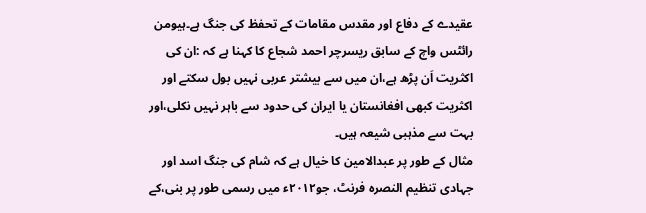عقیدے کے دفاع اور مقدس مقامات کے تحفظ کی جنگ ہے۔ہیومن رائٹس واچ کے سابق ریسرچر احمد شجاع کا کہنا ہے کہ :ان کی اکثریت اَن پڑھ ہے،ان میں سے بیشتر عربی نہیں بول سکتے اور اکثریت کبھی افغانستان یا ایران کی حدود سے باہر نہیں نکلی،اور بہت سے مذہبی شیعہ ہیں۔
مثال کے طور پر عبدالامین کا خیال ہے کہ شام کی جنگ اسد اور جہادی تنظیم النصرہ فرنٹ، جو۲۰۱۲ء میں رسمی طور پر بنی،کے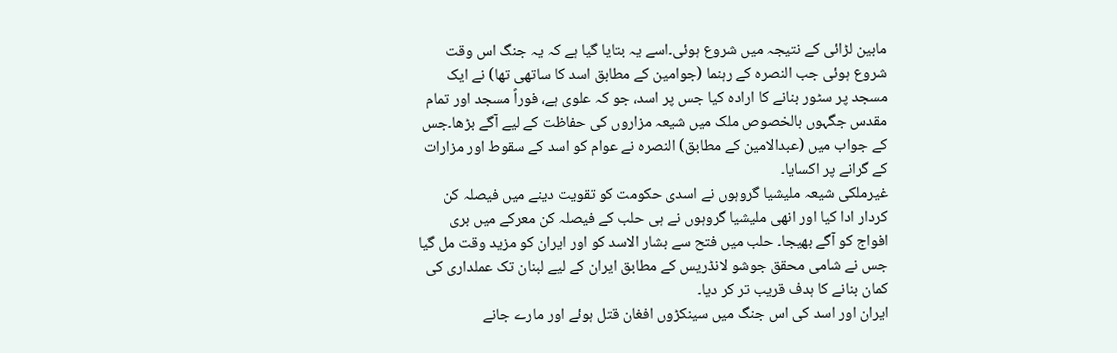مابین لڑائی کے نتیجہ میں شروع ہوئی۔اسے یہ بتایا گیا ہے کہ یہ جنگ اس وقت شروع ہوئی جب النصرہ کے رہنما (جوامین کے مطابق اسد کا ساتھی تھا) نے ایک مسجد پر سٹور بنانے کا ارادہ کیا جس پر اسد، جو کہ علوی ہے، فوراً مسجد اور تمام مقدس جگہوں بالخصوص ملک میں شیعہ مزاروں کی حفاظت کے لیے آگے بڑھا۔جس کے جواب میں (عبدالامین کے مطابق) النصرہ نے عوام کو اسد کے سقوط اور مزارات کے گرانے پر اکسایا۔
غیرملکی شیعہ ملیشیا گروہوں نے اسدی حکومت کو تقویت دینے میں فیصلہ کن کردار ادا کیا اور انھی ملیشیا گروہوں نے ہی حلب کے فیصلہ کن معرکے میں بری افواج کو آگے بھیجا۔ حلب میں فتح سے بشار الاسد کو اور ایران کو مزید وقت مل گیا جس نے شامی محقق جوشو لانڈریس کے مطابق ایران کے لیے لبنان تک عملداری کی کمان بنانے کا ہدف قریب تر کر دیا۔
ایران اور اسد کی اس جنگ میں سینکڑوں افغان قتل ہوئے اور مارے جانے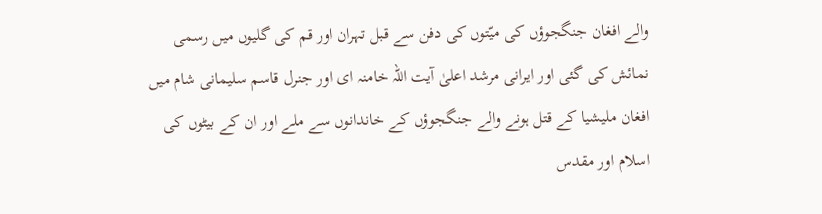والے افغان جنگجوؤں کی میّتوں کی دفن سے قبل تہران اور قم کی گلیوں میں رسمی نمائش کی گئی اور ایرانی مرشد اعلیٰ آیت اللہ خامنہ ای اور جنرل قاسم سلیمانی شام میں افغان ملیشیا کے قتل ہونے والے جنگجوؤں کے خاندانوں سے ملے اور ان کے بیٹوں کی اسلام اور مقدس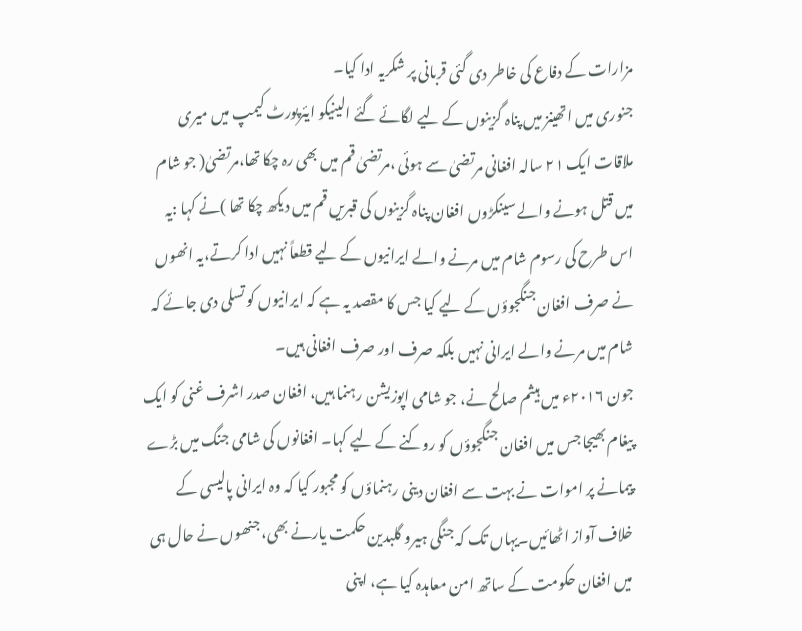مزارات کے دفاع کی خاطر دی گئی قربانی پر شکریہ ادا کیا۔
جنوری میں اتھینز میں پناہ گزینوں کے لیے لگائے گئے الینیکو ایئرپورٹ کیمپ میں میری ملاقات ایک ۲۱ سالہ افغانی مرتضیٰ سے ہوئی ،مرتضیٰ قم میں بھی رہ چکا تھا،مرتضیٰ( جو شام میں قتل ہونے والے سینکڑوں افغان پناہ گزینوں کی قبریں قم میں دیکھ چکا تھا )نے کہا :یہ اس طرح کی رسوم شام میں مرنے والے ایرانیوں کے لیے قطعاً نہیں ادا کرتے،یہ انھوں نے صرف افغان جنگجوؤں کے لیے کیا جس کا مقصد یہ ہے کہ ایرانیوں کو تسلی دی جائے کہ شام میں مرنے والے ایرانی نہیں بلکہ صرف اور صرف افغانی ہیں۔
جون ۲۰۱۶ء میں ہیثم صالح نے، جو شامی اپوزیشن رہنما ہیں، افغان صدر اشرف غنی کو ایک پیغام بھیجا جس میں افغان جنگجوؤں کو روکنے کے لیے کہا۔ افغانوں کی شامی جنگ میں بڑے پیمانے پر اموات نے بہت سے افغان دینی رہنماؤں کو مجبور کیا کہ وہ ایرانی پالیسی کے خلاف آواز اٹھائیں۔یہاں تک کہ جنگی ہیرو گلبدین حکمت یارنے بھی، جنھوں نے حال ہی میں افغان حکومت کے ساتھ امن معاہدہ کیا ہے، اپنی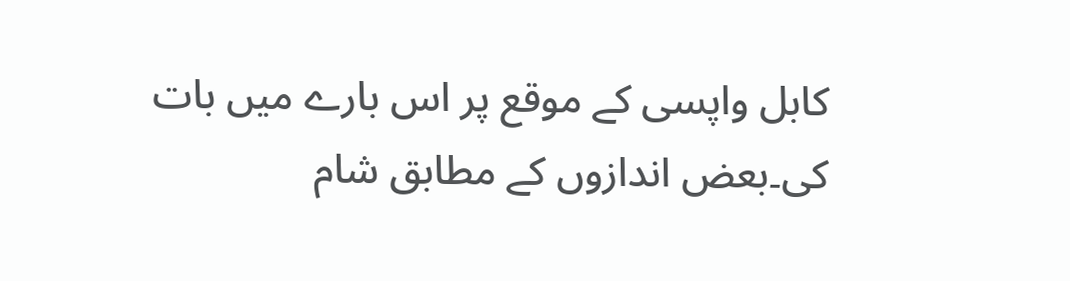کابل واپسی کے موقع پر اس بارے میں بات کی۔بعض اندازوں کے مطابق شام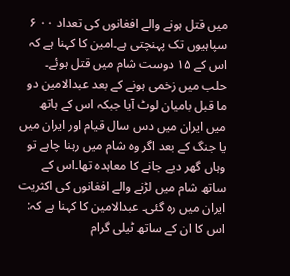میں قتل ہونے والے افغانوں کی تعداد ۰۰ ۶ سپاہیوں تک پہنچتی ہے۔امین کا کہنا ہے کہ اس کے ۱۵ دوست شام میں قتل ہوئے۔
حلب میں زخمی ہونے کے بعد عبدالامین دو ما قبل بامیان لوٹ آیا جبکہ اس کے ہاتھ میں ایران میں دس سال قیام اور ایران میں یا جنگ کے بعد اگر وہ شام میں رہنا چاہے تو وہاں گھر دیے جانے کا معاہدہ تھا۔اس کے ساتھ شام میں لڑنے والے افغانوں کی اکثریت ایران میں رہ گئی۔ عبدالامین کا کہنا ہے کہ: اس کا ان کے ساتھ ٹیلی گرام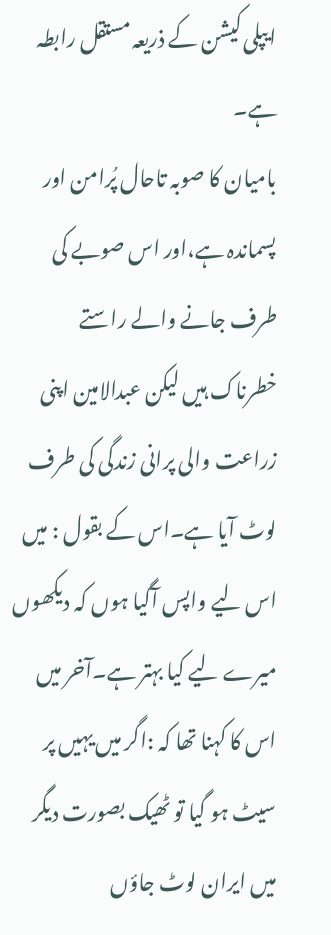ایپلی کیشن کے ذریعہ مستقل رابطہ ہے۔
بامیان کا صوبہ تاحال پُرامن اور پسماندہ ہے،اور اس صوبے کی طرف جانے والے راستے خطرناک ہیں لیکن عبدالامین اپنی زراعت والی پرانی زندگی کی طرف لوٹ آیا ہے۔اس کے بقول : میں اس لیے واپس آگیا ہوں کہ دیکھوں میرے لیے کیا بہتر ہے۔آخر میں اس کا کہنا تھا کہ :اگر میں یہیں پر سیٹ ہو گیا تو ٹھیک بصورت دیگر میں ایران لوٹ جاؤں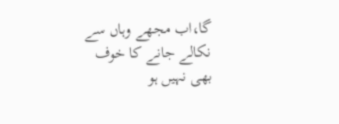گا،اب مجھے وہاں سے نکالے جانے کا خوف بھی نہیں ہو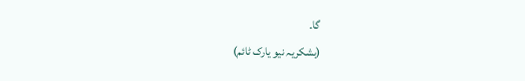گا۔
(بشکریہ نیو یارک ٹائم)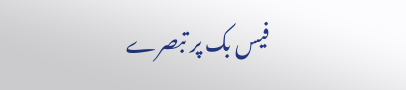فیس بک پر تبصرے